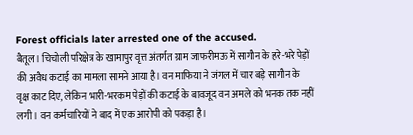Forest officials later arrested one of the accused.
बैतूल। चिचोली परिक्षेत्र के खामापुर वृत्त अंतर्गत ग्राम जाफरीमऊ में सागौन के हरे-भरे पेड़ों की अवैध कटाई का मामला सामने आया है। वन माफिया ने जंगल में चार बड़े सागौन के वृक्ष काट दिए, लेकिन भारी-भरकम पेड़ों की कटाई के बावजूद वन अमले को भनक तक नहीं लगी। वन कर्मचारियों ने बाद में एक आरोपी को पकड़ा है।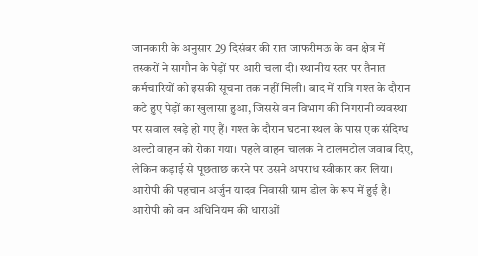जानकारी के अनुसार 29 दिसंबर की रात जाफरीमऊ के वन क्षेत्र में तस्करों ने सागौन के पेड़ों पर आरी चला दी। स्थानीय स्तर पर तैनात कर्मचारियों को इसकी सूचना तक नहीं मिली। बाद में रात्रि गश्त के दौरान कटे हुए पेड़ों का खुलासा हुआ, जिससे वन विभाग की निगरानी व्यवस्था पर सवाल खड़े हो गए हैं। गश्त के दौरान घटना स्थल के पास एक संदिग्ध अल्टो वाहन को रोका गया। पहले वाहन चालक ने टालमटोल जवाब दिए, लेकिन कड़ाई से पूछताछ करने पर उसने अपराध स्वीकार कर लिया। आरोपी की पहचान अर्जुन यादव निवासी ग्राम डोल के रूप में हुई है। आरोपी को वन अधिनियम की धाराओं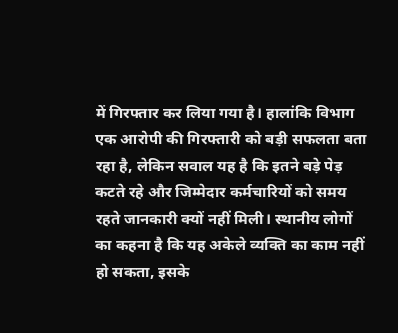में गिरफ्तार कर लिया गया है। हालांकि विभाग एक आरोपी की गिरफ्तारी को बड़ी सफलता बता रहा है, लेकिन सवाल यह है कि इतने बड़े पेड़ कटते रहे और जिम्मेदार कर्मचारियों को समय रहते जानकारी क्यों नहीं मिली। स्थानीय लोगों का कहना है कि यह अकेले व्यक्ति का काम नहीं हो सकता, इसके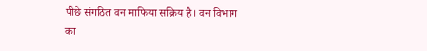पीछे संगठित वन माफिया सक्रिय है। वन विभाग का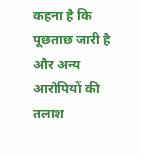कहना है कि पूछताछ जारी है और अन्य आरोपियों की तलाश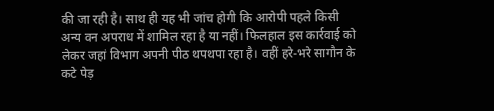की जा रही है। साथ ही यह भी जांच होगी कि आरोपी पहले किसी अन्य वन अपराध में शामिल रहा है या नहीं। फिलहाल इस कार्रवाई को लेकर जहां विभाग अपनी पीठ थपथपा रहा है। वहीं हरे-भरे सागौन के कटे पेड़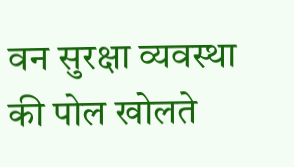वन सुरक्षा व्यवस्था की पोल खोलते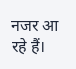नजर आ रहे हैं।